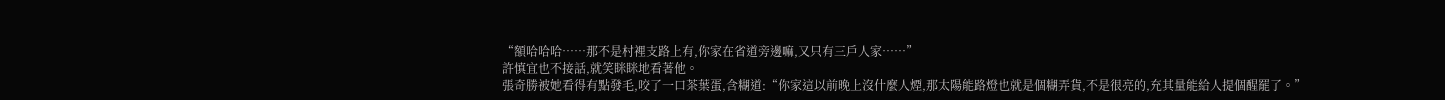“額哈哈哈……那不是村裡支路上有,你家在省道旁邊嘛,又只有三戶人家……”
許慎宜也不接話,就笑眯眯地看著他。
張奇勝被她看得有點發毛,咬了一口茶葉蛋,含糊道:“你家這以前晚上沒什麼人煙,那太陽能路燈也就是個糊弄貨,不是很亮的,充其量能給人提個醒罷了。”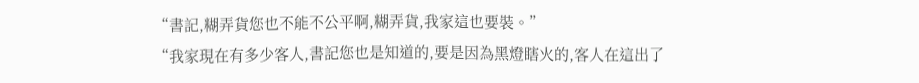“書記,糊弄貨您也不能不公平啊,糊弄貨,我家這也要裝。”
“我家現在有多少客人,書記您也是知道的,要是因為黑燈瞎火的,客人在這出了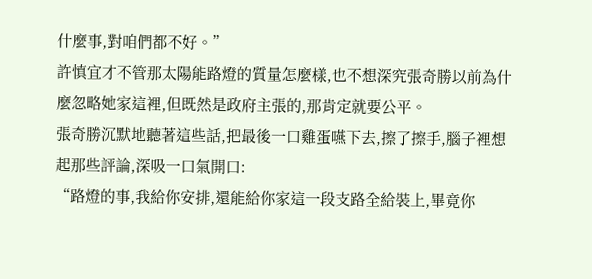什麼事,對咱們都不好。”
許慎宜才不管那太陽能路燈的質量怎麼樣,也不想深究張奇勝以前為什麼忽略她家這裡,但既然是政府主張的,那肯定就要公平。
張奇勝沉默地聽著這些話,把最後一口雞蛋嚥下去,擦了擦手,腦子裡想起那些評論,深吸一口氣開口:
“路燈的事,我給你安排,還能給你家這一段支路全給裝上,畢竟你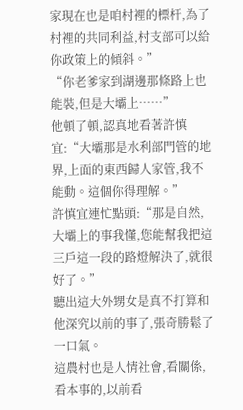家現在也是咱村裡的標杆,為了村裡的共同利益,村支部可以給你政策上的傾斜。”
“你老爹家到湖邊那條路上也能裝,但是大壩上……”
他頓了頓,認真地看著許慎宜:“大壩那是水利部門管的地界,上面的東西歸人家管,我不能動。這個你得理解。”
許慎宜連忙點頭:“那是自然,大壩上的事我懂,您能幫我把這三戶這一段的路燈解決了,就很好了。”
聽出這大外甥女是真不打算和他深究以前的事了,張奇勝鬆了一口氣。
這農村也是人情社會,看關係,看本事的,以前看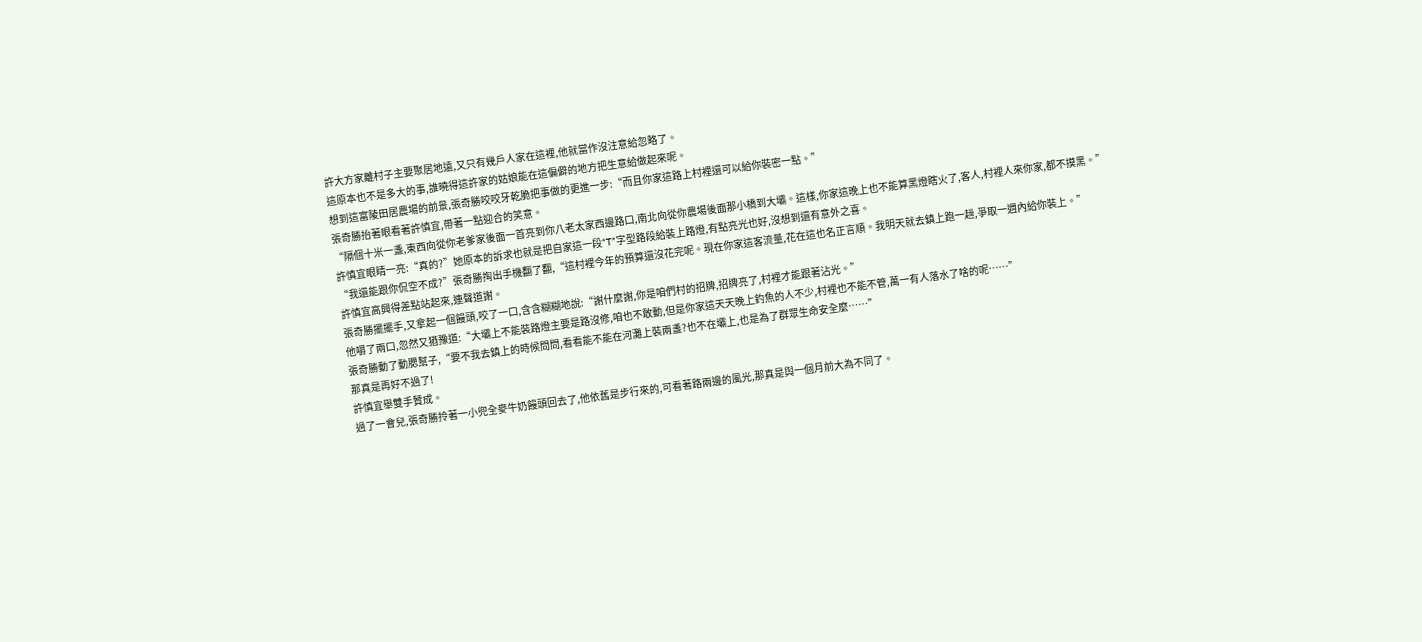許大方家離村子主要聚居地遠,又只有幾戶人家在這裡,他就當作沒注意給忽略了。
這原本也不是多大的事,誰曉得這許家的姑娘能在這偏僻的地方把生意給做起來呢。
想到這富陵田居農場的前景,張奇勝咬咬牙乾脆把事做的更進一步:“而且你家這路上村裡還可以給你裝密一點。”
張奇勝抬著眼看著許慎宜,帶著一點迎合的笑意。
“隔個十米一盞,東西向從你老爹家後面一首亮到你八老太家西邊路口,南北向從你農場後面那小橋到大壩。這樣,你家這晚上也不能算黑燈瞎火了,客人,村裡人來你家,都不摸黑。”
許慎宜眼睛一亮:“真的?”她原本的訴求也就是把自家這一段“T”字型路段給裝上路燈,有點亮光也好,沒想到還有意外之喜。
“我還能跟你侃空不成?”張奇勝掏出手機翻了翻,“這村裡今年的預算還沒花完呢。現在你家這客流量,花在這也名正言順。我明天就去鎮上跑一趟,爭取一週內給你裝上。”
許慎宜高興得差點站起來,連聲道謝。
張奇勝擺擺手,又拿起一個饅頭,咬了一口,含含糊糊地說:“謝什麼謝,你是咱們村的招牌,招牌亮了,村裡才能跟著沾光。”
他嚼了兩口,忽然又猶豫道:“大壩上不能裝路燈主要是路沒修,咱也不敢動,但是你家這天天晚上釣魚的人不少,村裡也不能不管,萬一有人落水了啥的呢……”
張奇勝動了動腮幫子,“要不我去鎮上的時候問問,看看能不能在河灘上裝兩盞?也不在壩上,也是為了群眾生命安全麼……”
那真是再好不過了!
許慎宜舉雙手贊成。
過了一會兒,張奇勝拎著一小兜全麥牛奶饅頭回去了,他依舊是步行來的,可看著路兩邊的風光,那真是與一個月前大為不同了。